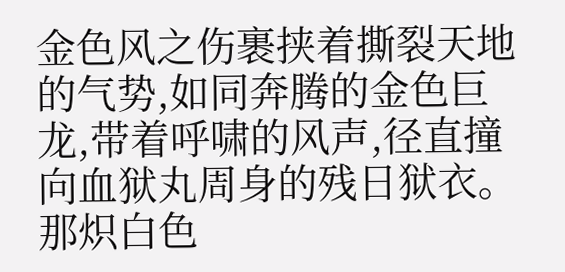金色风之伤裹挟着撕裂天地的气势,如同奔腾的金色巨龙,带着呼啸的风声,径直撞向血狱丸周身的残日狱衣。
那炽白色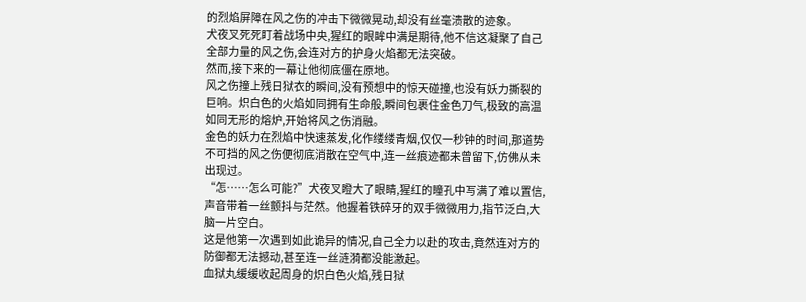的烈焰屏障在风之伤的冲击下微微晃动,却没有丝毫溃散的迹象。
犬夜叉死死盯着战场中央,猩红的眼眸中满是期待,他不信这凝聚了自己全部力量的风之伤,会连对方的护身火焰都无法突破。
然而,接下来的一幕让他彻底僵在原地。
风之伤撞上残日狱衣的瞬间,没有预想中的惊天碰撞,也没有妖力撕裂的巨响。炽白色的火焰如同拥有生命般,瞬间包裹住金色刀气,极致的高温如同无形的熔炉,开始将风之伤消融。
金色的妖力在烈焰中快速蒸发,化作缕缕青烟,仅仅一秒钟的时间,那道势不可挡的风之伤便彻底消散在空气中,连一丝痕迹都未曾留下,仿佛从未出现过。
“怎……怎么可能?”犬夜叉瞪大了眼睛,猩红的瞳孔中写满了难以置信,声音带着一丝颤抖与茫然。他握着铁碎牙的双手微微用力,指节泛白,大脑一片空白。
这是他第一次遇到如此诡异的情况,自己全力以赴的攻击,竟然连对方的防御都无法撼动,甚至连一丝涟漪都没能激起。
血狱丸缓缓收起周身的炽白色火焰,残日狱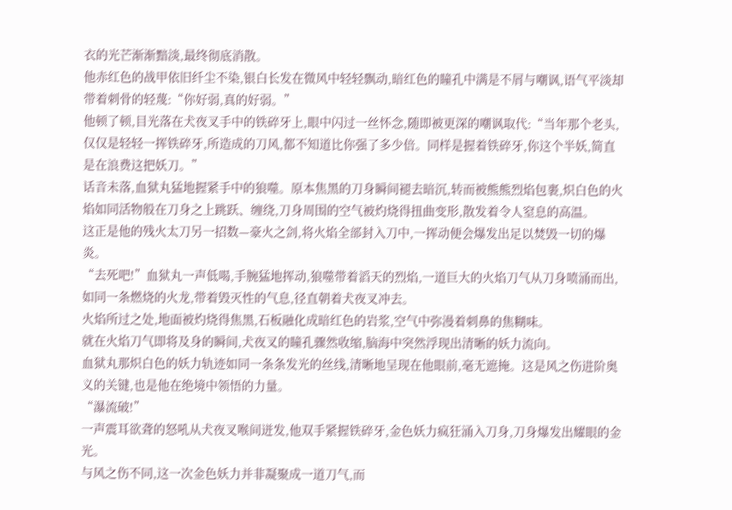衣的光芒渐渐黯淡,最终彻底消散。
他赤红色的战甲依旧纤尘不染,银白长发在微风中轻轻飘动,暗红色的瞳孔中满是不屑与嘲讽,语气平淡却带着刺骨的轻蔑:“你好弱,真的好弱。”
他顿了顿,目光落在犬夜叉手中的铁碎牙上,眼中闪过一丝怀念,随即被更深的嘲讽取代:“当年那个老头,仅仅是轻轻一挥铁碎牙,所造成的刀风,都不知道比你强了多少倍。同样是握着铁碎牙,你这个半妖,简直是在浪费这把妖刀。”
话音未落,血狱丸猛地握紧手中的狼噬。原本焦黑的刀身瞬间褪去暗沉,转而被熊熊烈焰包裹,炽白色的火焰如同活物般在刀身之上跳跃、缠绕,刀身周围的空气被灼烧得扭曲变形,散发着令人窒息的高温。
这正是他的残火太刀另一招数—豪火之剑,将火焰全部封入刀中,一挥动便会爆发出足以焚毁一切的爆炎。
“去死吧!”血狱丸一声低喝,手腕猛地挥动,狼噬带着滔天的烈焰,一道巨大的火焰刀气从刀身喷涌而出,如同一条燃烧的火龙,带着毁灭性的气息,径直朝着犬夜叉冲去。
火焰所过之处,地面被灼烧得焦黑,石板融化成暗红色的岩浆,空气中弥漫着刺鼻的焦糊味。
就在火焰刀气即将及身的瞬间,犬夜叉的瞳孔骤然收缩,脑海中突然浮现出清晰的妖力流向。
血狱丸那炽白色的妖力轨迹如同一条条发光的丝线,清晰地呈现在他眼前,毫无遮掩。这是风之伤进阶奥义的关键,也是他在绝境中领悟的力量。
“瀑流破!”
一声震耳欲聋的怒吼从犬夜叉喉间迸发,他双手紧握铁碎牙,金色妖力疯狂涌入刀身,刀身爆发出耀眼的金光。
与风之伤不同,这一次金色妖力并非凝聚成一道刀气,而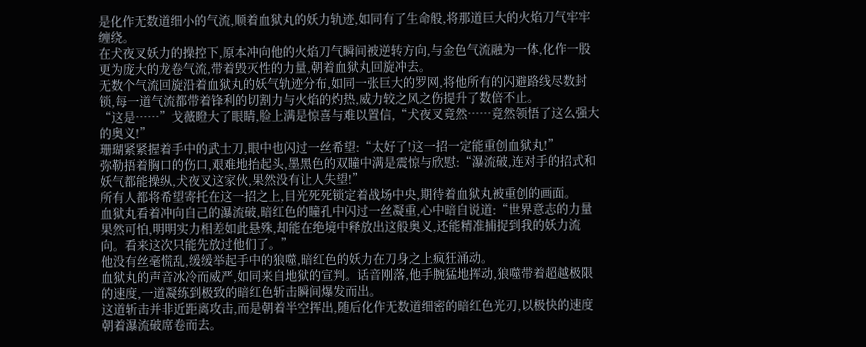是化作无数道细小的气流,顺着血狱丸的妖力轨迹,如同有了生命般,将那道巨大的火焰刀气牢牢缠绕。
在犬夜叉妖力的操控下,原本冲向他的火焰刀气瞬间被逆转方向,与金色气流融为一体,化作一股更为庞大的龙卷气流,带着毁灭性的力量,朝着血狱丸回旋冲去。
无数个气流回旋沿着血狱丸的妖气轨迹分布,如同一张巨大的罗网,将他所有的闪避路线尽数封锁,每一道气流都带着锋利的切割力与火焰的灼热,威力较之风之伤提升了数倍不止。
“这是……”戈薇瞪大了眼睛,脸上满是惊喜与难以置信,“犬夜叉竟然……竟然领悟了这么强大的奥义!”
珊瑚紧紧握着手中的武士刀,眼中也闪过一丝希望:“太好了!这一招一定能重创血狱丸!”
弥勒捂着胸口的伤口,艰难地抬起头,墨黑色的双瞳中满是震惊与欣慰:“瀑流破,连对手的招式和妖气都能操纵,犬夜叉这家伙,果然没有让人失望!”
所有人都将希望寄托在这一招之上,目光死死锁定着战场中央,期待着血狱丸被重创的画面。
血狱丸看着冲向自己的瀑流破,暗红色的瞳孔中闪过一丝凝重,心中暗自说道:“世界意志的力量果然可怕,明明实力相差如此悬殊,却能在绝境中释放出这般奥义,还能精准捕捉到我的妖力流向。看来这次只能先放过他们了。”
他没有丝毫慌乱,缓缓举起手中的狼噬,暗红色的妖力在刀身之上疯狂涌动。
血狱丸的声音冰冷而威严,如同来自地狱的宣判。话音刚落,他手腕猛地挥动,狼噬带着超越极限的速度,一道凝练到极致的暗红色斩击瞬间爆发而出。
这道斩击并非近距离攻击,而是朝着半空挥出,随后化作无数道细密的暗红色光刃,以极快的速度朝着瀑流破席卷而去。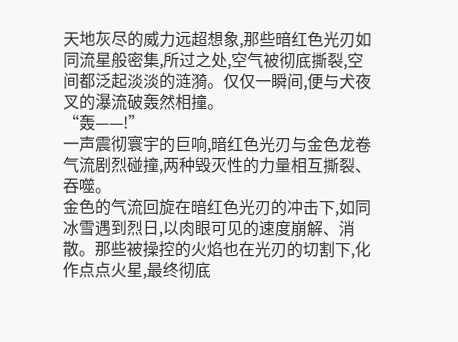天地灰尽的威力远超想象,那些暗红色光刃如同流星般密集,所过之处,空气被彻底撕裂,空间都泛起淡淡的涟漪。仅仅一瞬间,便与犬夜叉的瀑流破轰然相撞。
“轰——!”
一声震彻寰宇的巨响,暗红色光刃与金色龙卷气流剧烈碰撞,两种毁灭性的力量相互撕裂、吞噬。
金色的气流回旋在暗红色光刃的冲击下,如同冰雪遇到烈日,以肉眼可见的速度崩解、消散。那些被操控的火焰也在光刃的切割下,化作点点火星,最终彻底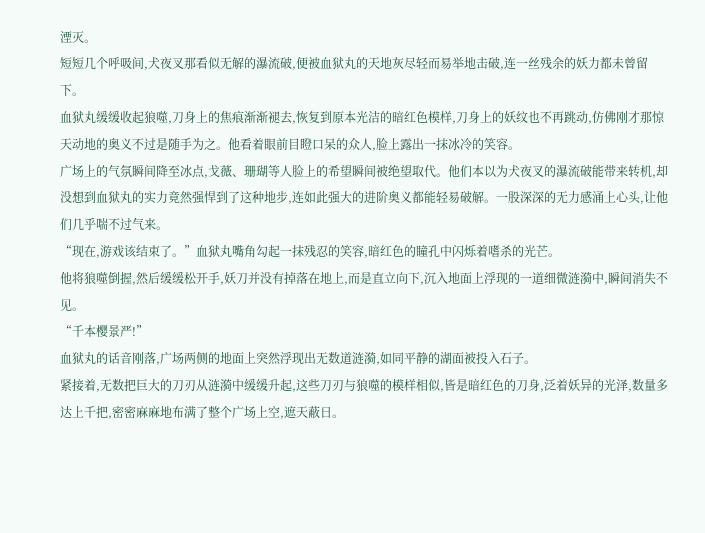湮灭。
短短几个呼吸间,犬夜叉那看似无解的瀑流破,便被血狱丸的天地灰尽轻而易举地击破,连一丝残余的妖力都未曾留下。
血狱丸缓缓收起狼噬,刀身上的焦痕渐渐褪去,恢复到原本光洁的暗红色模样,刀身上的妖纹也不再跳动,仿佛刚才那惊天动地的奥义不过是随手为之。他看着眼前目瞪口呆的众人,脸上露出一抹冰冷的笑容。
广场上的气氛瞬间降至冰点,戈薇、珊瑚等人脸上的希望瞬间被绝望取代。他们本以为犬夜叉的瀑流破能带来转机,却没想到血狱丸的实力竟然强悍到了这种地步,连如此强大的进阶奥义都能轻易破解。一股深深的无力感涌上心头,让他们几乎喘不过气来。
“现在,游戏该结束了。”血狱丸嘴角勾起一抹残忍的笑容,暗红色的瞳孔中闪烁着嗜杀的光芒。
他将狼噬倒握,然后缓缓松开手,妖刀并没有掉落在地上,而是直立向下,沉入地面上浮现的一道细微涟漪中,瞬间消失不见。
“千本樱景严!”
血狱丸的话音刚落,广场两侧的地面上突然浮现出无数道涟漪,如同平静的湖面被投入石子。
紧接着,无数把巨大的刀刃从涟漪中缓缓升起,这些刀刃与狼噬的模样相似,皆是暗红色的刀身,泛着妖异的光泽,数量多达上千把,密密麻麻地布满了整个广场上空,遮天蔽日。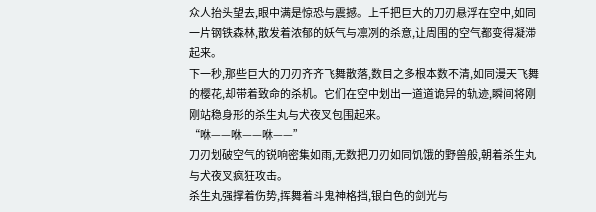众人抬头望去,眼中满是惊恐与震撼。上千把巨大的刀刃悬浮在空中,如同一片钢铁森林,散发着浓郁的妖气与凛冽的杀意,让周围的空气都变得凝滞起来。
下一秒,那些巨大的刀刃齐齐飞舞散落,数目之多根本数不清,如同漫天飞舞的樱花,却带着致命的杀机。它们在空中划出一道道诡异的轨迹,瞬间将刚刚站稳身形的杀生丸与犬夜叉包围起来。
“咻——咻——咻——”
刀刃划破空气的锐响密集如雨,无数把刀刃如同饥饿的野兽般,朝着杀生丸与犬夜叉疯狂攻击。
杀生丸强撑着伤势,挥舞着斗鬼神格挡,银白色的剑光与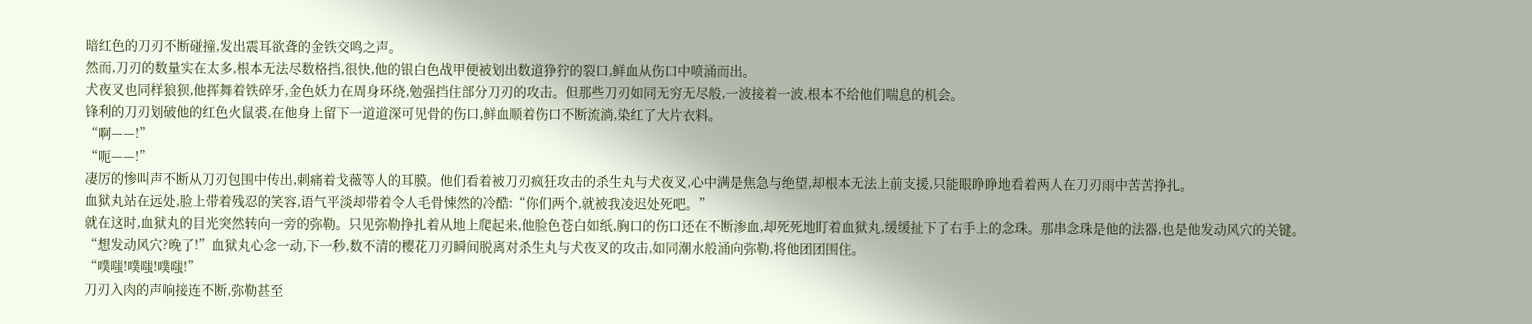暗红色的刀刃不断碰撞,发出震耳欲聋的金铁交鸣之声。
然而,刀刃的数量实在太多,根本无法尽数格挡,很快,他的银白色战甲便被划出数道狰狞的裂口,鲜血从伤口中喷涌而出。
犬夜叉也同样狼狈,他挥舞着铁碎牙,金色妖力在周身环绕,勉强挡住部分刀刃的攻击。但那些刀刃如同无穷无尽般,一波接着一波,根本不给他们喘息的机会。
锋利的刀刃划破他的红色火鼠裘,在他身上留下一道道深可见骨的伤口,鲜血顺着伤口不断流淌,染红了大片衣料。
“啊——!”
“呃——!”
凄厉的惨叫声不断从刀刃包围中传出,刺痛着戈薇等人的耳膜。他们看着被刀刃疯狂攻击的杀生丸与犬夜叉,心中满是焦急与绝望,却根本无法上前支援,只能眼睁睁地看着两人在刀刃雨中苦苦挣扎。
血狱丸站在远处,脸上带着残忍的笑容,语气平淡却带着令人毛骨悚然的冷酷:“你们两个,就被我凌迟处死吧。”
就在这时,血狱丸的目光突然转向一旁的弥勒。只见弥勒挣扎着从地上爬起来,他脸色苍白如纸,胸口的伤口还在不断渗血,却死死地盯着血狱丸,缓缓扯下了右手上的念珠。那串念珠是他的法器,也是他发动风穴的关键。
“想发动风穴?晚了!”血狱丸心念一动,下一秒,数不清的樱花刀刃瞬间脱离对杀生丸与犬夜叉的攻击,如同潮水般涌向弥勒,将他团团围住。
“噗嗤!噗嗤!噗嗤!”
刀刃入肉的声响接连不断,弥勒甚至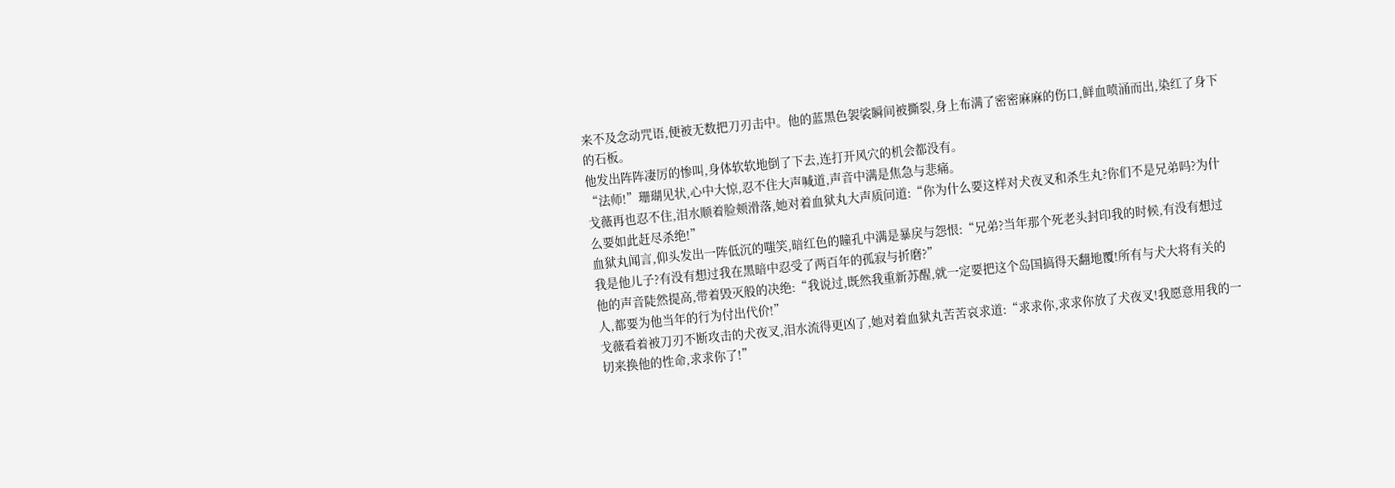来不及念动咒语,便被无数把刀刃击中。他的蓝黑色袈裟瞬间被撕裂,身上布满了密密麻麻的伤口,鲜血喷涌而出,染红了身下的石板。
他发出阵阵凄厉的惨叫,身体软软地倒了下去,连打开风穴的机会都没有。
“法师!”珊瑚见状,心中大惊,忍不住大声喊道,声音中满是焦急与悲痛。
戈薇再也忍不住,泪水顺着脸颊滑落,她对着血狱丸大声质问道:“你为什么要这样对犬夜叉和杀生丸?你们不是兄弟吗?为什么要如此赶尽杀绝!”
血狱丸闻言,仰头发出一阵低沉的嗤笑,暗红色的瞳孔中满是暴戾与怨恨:“兄弟?当年那个死老头封印我的时候,有没有想过我是他儿子?有没有想过我在黑暗中忍受了两百年的孤寂与折磨?”
他的声音陡然提高,带着毁灭般的决绝:“我说过,既然我重新苏醒,就一定要把这个岛国搞得天翻地覆!所有与犬大将有关的人,都要为他当年的行为付出代价!”
戈薇看着被刀刃不断攻击的犬夜叉,泪水流得更凶了,她对着血狱丸苦苦哀求道:“求求你,求求你放了犬夜叉!我愿意用我的一切来换他的性命,求求你了!”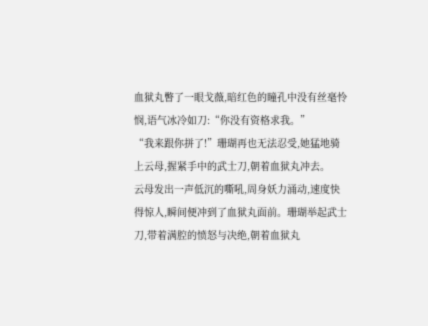血狱丸瞥了一眼戈薇,暗红色的瞳孔中没有丝毫怜悯,语气冰冷如刀:“你没有资格求我。”
“我来跟你拼了!”珊瑚再也无法忍受,她猛地骑上云母,握紧手中的武士刀,朝着血狱丸冲去。
云母发出一声低沉的嘶吼,周身妖力涌动,速度快得惊人,瞬间便冲到了血狱丸面前。珊瑚举起武士刀,带着满腔的愤怒与决绝,朝着血狱丸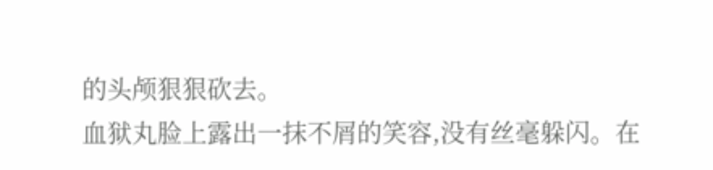的头颅狠狠砍去。
血狱丸脸上露出一抹不屑的笑容,没有丝毫躲闪。在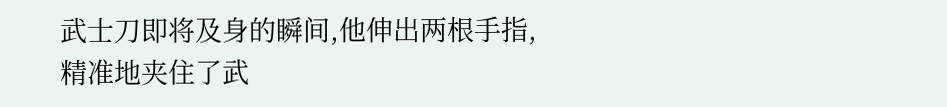武士刀即将及身的瞬间,他伸出两根手指,精准地夹住了武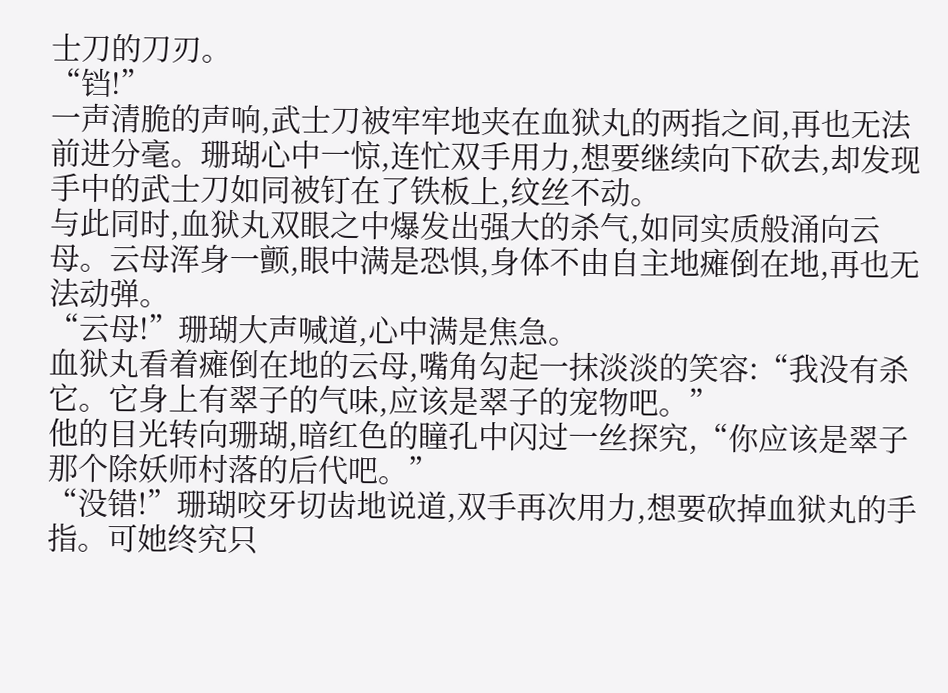士刀的刀刃。
“铛!”
一声清脆的声响,武士刀被牢牢地夹在血狱丸的两指之间,再也无法前进分毫。珊瑚心中一惊,连忙双手用力,想要继续向下砍去,却发现手中的武士刀如同被钉在了铁板上,纹丝不动。
与此同时,血狱丸双眼之中爆发出强大的杀气,如同实质般涌向云母。云母浑身一颤,眼中满是恐惧,身体不由自主地瘫倒在地,再也无法动弹。
“云母!”珊瑚大声喊道,心中满是焦急。
血狱丸看着瘫倒在地的云母,嘴角勾起一抹淡淡的笑容:“我没有杀它。它身上有翠子的气味,应该是翠子的宠物吧。”
他的目光转向珊瑚,暗红色的瞳孔中闪过一丝探究,“你应该是翠子那个除妖师村落的后代吧。”
“没错!”珊瑚咬牙切齿地说道,双手再次用力,想要砍掉血狱丸的手指。可她终究只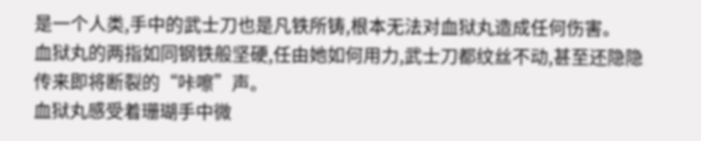是一个人类,手中的武士刀也是凡铁所铸,根本无法对血狱丸造成任何伤害。
血狱丸的两指如同钢铁般坚硬,任由她如何用力,武士刀都纹丝不动,甚至还隐隐传来即将断裂的“咔嚓”声。
血狱丸感受着珊瑚手中微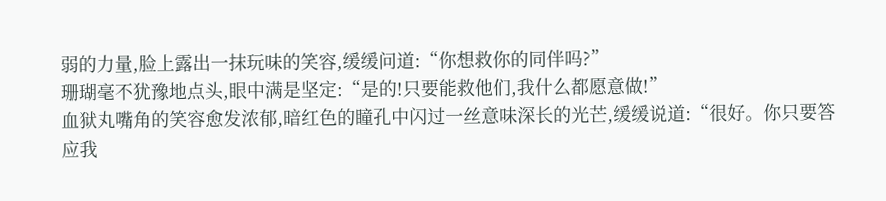弱的力量,脸上露出一抹玩味的笑容,缓缓问道:“你想救你的同伴吗?”
珊瑚毫不犹豫地点头,眼中满是坚定:“是的!只要能救他们,我什么都愿意做!”
血狱丸嘴角的笑容愈发浓郁,暗红色的瞳孔中闪过一丝意味深长的光芒,缓缓说道:“很好。你只要答应我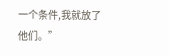一个条件,我就放了他们。”